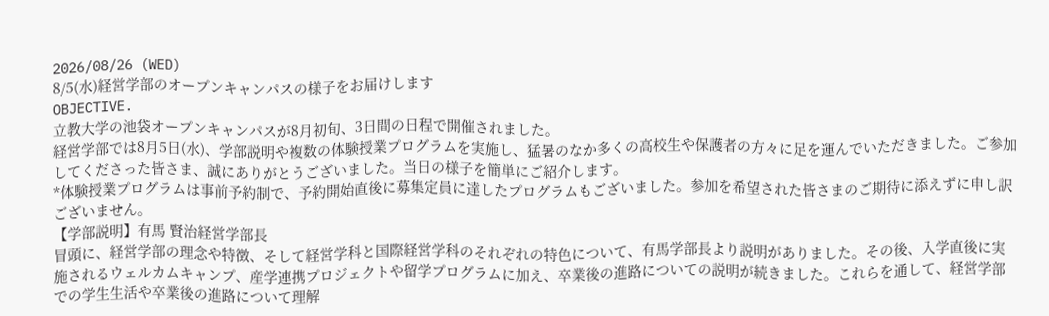2026/08/26 (WED)
8/5(水)経営学部のオープンキャンパスの様子をお届けします
OBJECTIVE.
立教大学の池袋オープンキャンパスが8月初旬、3日間の日程で開催されました。
経営学部では8月5日(水)、学部説明や複数の体験授業プログラムを実施し、猛暑のなか多くの高校生や保護者の方々に足を運んでいただきました。ご参加してくださった皆さま、誠にありがとうございました。当日の様子を簡単にご紹介します。
*体験授業プログラムは事前予約制で、予約開始直後に募集定員に達したプログラムもございました。参加を希望された皆さまのご期待に添えずに申し訳ございません。
【学部説明】有馬 賢治経営学部長
冒頭に、経営学部の理念や特徴、そして経営学科と国際経営学科のそれぞれの特色について、有馬学部長より説明がありました。その後、入学直後に実施されるウェルカムキャンプ、産学連携プロジェクトや留学プログラムに加え、卒業後の進路についての説明が続きました。これらを通して、経営学部での学生生活や卒業後の進路について理解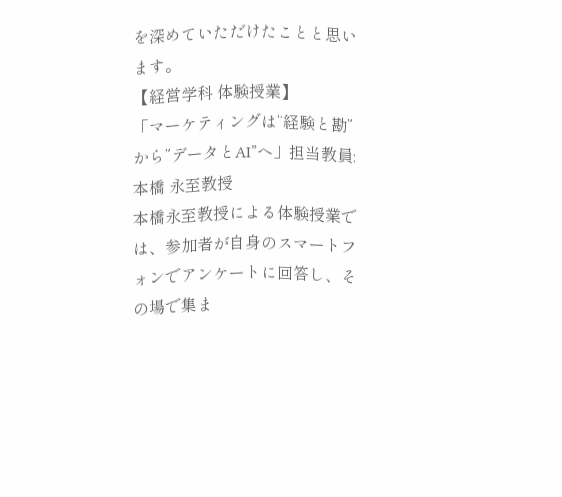を深めていただけたことと思います。
【経営学科 体験授業】
「マーケティングは“経験と勘”から”データとAI”へ」担当教員:本橋 永至教授
本橋永至教授による体験授業では、参加者が自身のスマートフォンでアンケートに回答し、その場で集ま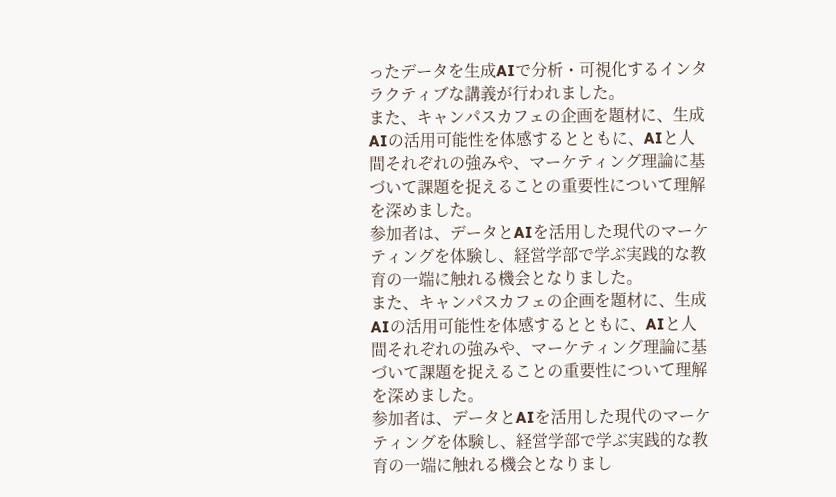ったデータを生成AIで分析・可視化するインタラクティブな講義が行われました。
また、キャンパスカフェの企画を題材に、生成AIの活用可能性を体感するとともに、AIと人間それぞれの強みや、マーケティング理論に基づいて課題を捉えることの重要性について理解を深めました。
参加者は、データとAIを活用した現代のマーケティングを体験し、経営学部で学ぶ実践的な教育の一端に触れる機会となりました。
また、キャンパスカフェの企画を題材に、生成AIの活用可能性を体感するとともに、AIと人間それぞれの強みや、マーケティング理論に基づいて課題を捉えることの重要性について理解を深めました。
参加者は、データとAIを活用した現代のマーケティングを体験し、経営学部で学ぶ実践的な教育の一端に触れる機会となりまし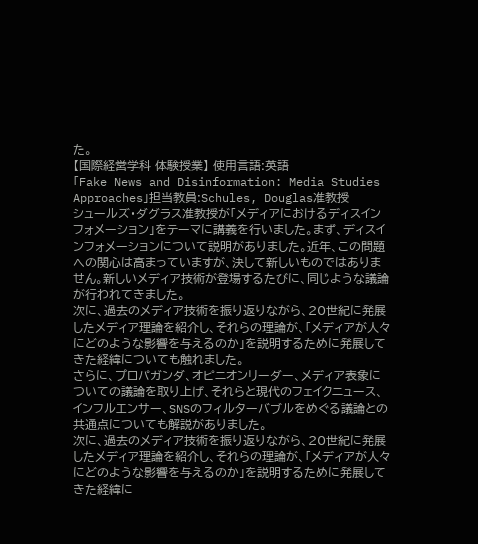た。
【国際経営学科 体験授業】 使用言語:英語
「Fake News and Disinformation: Media Studies Approaches」担当教員:Schules, Douglas准教授
シュールズ・ダグラス准教授が「メディアにおけるディスインフォメーション」をテーマに講義を行いました。まず、ディスインフォメーションについて説明がありました。近年、この問題への関心は高まっていますが、決して新しいものではありません。新しいメディア技術が登場するたびに、同じような議論が行われてきました。
次に、過去のメディア技術を振り返りながら、20世紀に発展したメディア理論を紹介し、それらの理論が、「メディアが人々にどのような影響を与えるのか」を説明するために発展してきた経緯についても触れました。
さらに、プロパガンダ、オピニオンリーダー、メディア表象についての議論を取り上げ、それらと現代のフェイクニュース、インフルエンサー、SNSのフィルターバブルをめぐる議論との共通点についても解説がありました。
次に、過去のメディア技術を振り返りながら、20世紀に発展したメディア理論を紹介し、それらの理論が、「メディアが人々にどのような影響を与えるのか」を説明するために発展してきた経緯に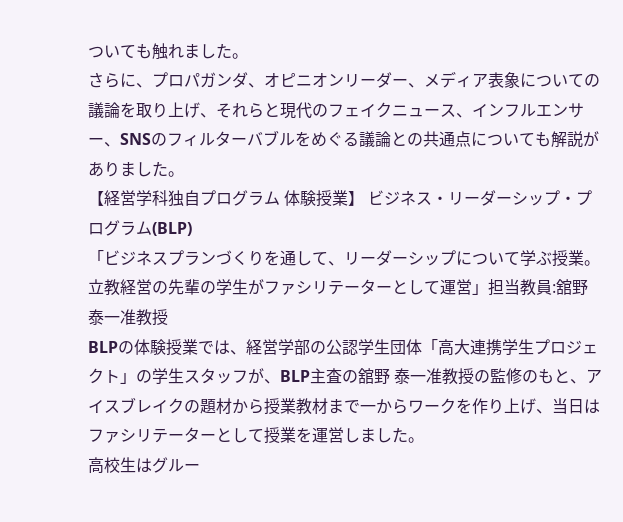ついても触れました。
さらに、プロパガンダ、オピニオンリーダー、メディア表象についての議論を取り上げ、それらと現代のフェイクニュース、インフルエンサー、SNSのフィルターバブルをめぐる議論との共通点についても解説がありました。
【経営学科独自プログラム 体験授業】 ビジネス・リーダーシップ・プログラム(BLP)
「ビジネスプランづくりを通して、リーダーシップについて学ぶ授業。立教経営の先輩の学生がファシリテーターとして運営」担当教員:舘野 泰一准教授
BLPの体験授業では、経営学部の公認学生団体「高大連携学生プロジェクト」の学生スタッフが、BLP主査の舘野 泰一准教授の監修のもと、アイスブレイクの題材から授業教材まで一からワークを作り上げ、当日はファシリテーターとして授業を運営しました。
高校生はグルー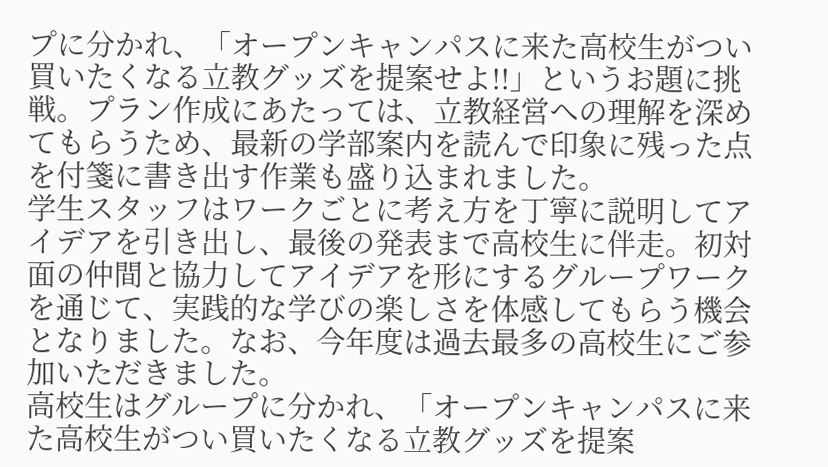プに分かれ、「オープンキャンパスに来た高校生がつい買いたくなる立教グッズを提案せよ!!」というお題に挑戦。プラン作成にあたっては、立教経営への理解を深めてもらうため、最新の学部案内を読んで印象に残った点を付箋に書き出す作業も盛り込まれました。
学生スタッフはワークごとに考え方を丁寧に説明してアイデアを引き出し、最後の発表まで高校生に伴走。初対面の仲間と協力してアイデアを形にするグループワークを通じて、実践的な学びの楽しさを体感してもらう機会となりました。なお、今年度は過去最多の高校生にご参加いただきました。
高校生はグループに分かれ、「オープンキャンパスに来た高校生がつい買いたくなる立教グッズを提案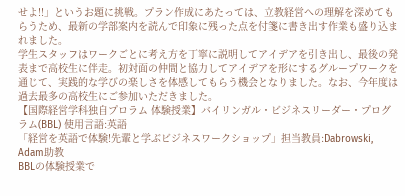せよ!!」というお題に挑戦。プラン作成にあたっては、立教経営への理解を深めてもらうため、最新の学部案内を読んで印象に残った点を付箋に書き出す作業も盛り込まれました。
学生スタッフはワークごとに考え方を丁寧に説明してアイデアを引き出し、最後の発表まで高校生に伴走。初対面の仲間と協力してアイデアを形にするグループワークを通じて、実践的な学びの楽しさを体感してもらう機会となりました。なお、今年度は過去最多の高校生にご参加いただきました。
【国際経営学科独自プロラム 体験授業】バイリンガル・ビジネスリーダー・プログラム(BBL) 使用言語:英語
「経営を英語で体験!先輩と学ぶビジネスワークショップ」担当教員:Dabrowski, Adam助教
BBLの体験授業で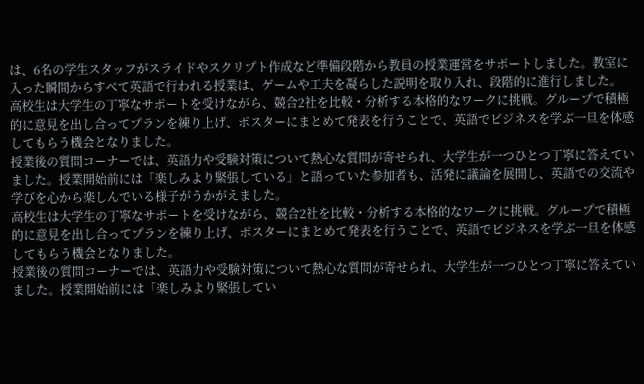は、6名の学生スタッフがスライドやスクリプト作成など準備段階から教員の授業運営をサポートしました。教室に入った瞬間からすべて英語で行われる授業は、ゲームや工夫を凝らした説明を取り入れ、段階的に進行しました。
高校生は大学生の丁寧なサポートを受けながら、競合2社を比較・分析する本格的なワークに挑戦。グループで積極的に意見を出し合ってプランを練り上げ、ポスターにまとめて発表を行うことで、英語でビジネスを学ぶ一旦を体感してもらう機会となりました。
授業後の質問コーナーでは、英語力や受験対策について熱心な質問が寄せられ、大学生が一つひとつ丁寧に答えていました。授業開始前には「楽しみより緊張している」と語っていた参加者も、活発に議論を展開し、英語での交流や学びを心から楽しんでいる様子がうかがえました。
高校生は大学生の丁寧なサポートを受けながら、競合2社を比較・分析する本格的なワークに挑戦。グループで積極的に意見を出し合ってプランを練り上げ、ポスターにまとめて発表を行うことで、英語でビジネスを学ぶ一旦を体感してもらう機会となりました。
授業後の質問コーナーでは、英語力や受験対策について熱心な質問が寄せられ、大学生が一つひとつ丁寧に答えていました。授業開始前には「楽しみより緊張してい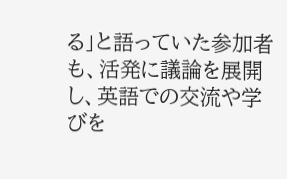る」と語っていた参加者も、活発に議論を展開し、英語での交流や学びを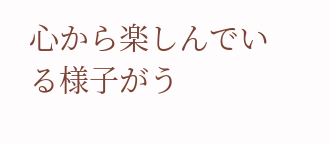心から楽しんでいる様子がう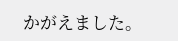かがえました。